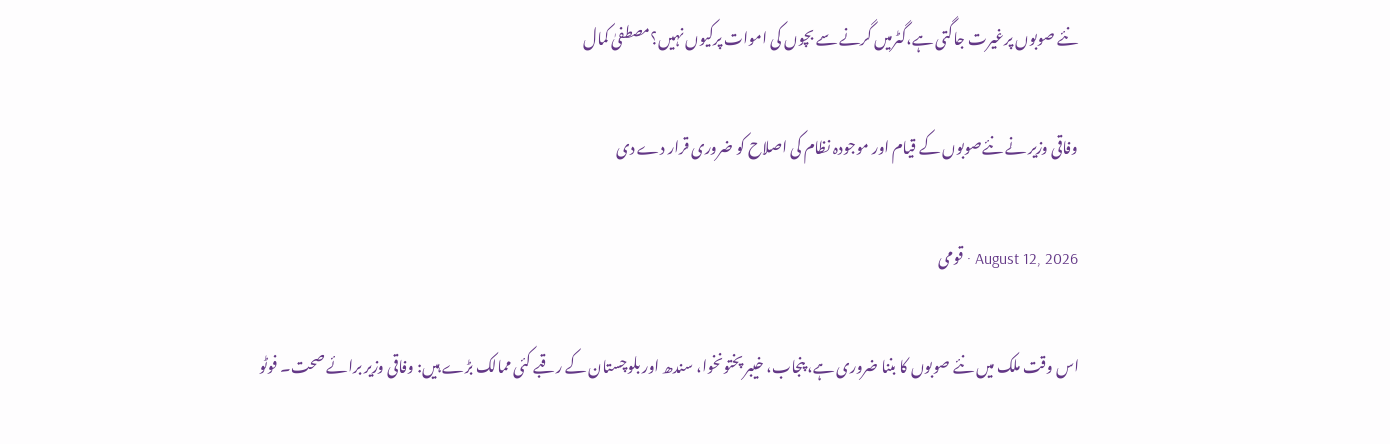نئے صوبوں پرغیرت جاگتی ہے،گٹرمیں گرنے سے بچوں کی اموات پرکیوں نہیں؟مصطفیٰ کمال

وفاقی وزیر نے نئےصوبوں کے قیام اور موجودہ نظام کی اصلاح کو ضروری قرار دے دی

August 12, 2026 · قومی

اس وقت ملک میں نئے صوبوں کا بننا ضروری ہے، پنجاب، خیبر پختونخوا، سندھ اور بلوچستان کے رقبے کئی ممالک بڑے ہیں: وفاقی وزیر برائے صحت۔ فوٹو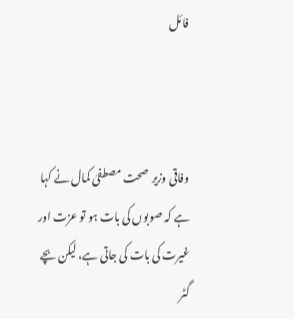فائل



وفاقی وزیر  صحت مصطفیٰ کمال نے کہا ہے کہ صوبوں کی بات ہو تو عزت اور غیرت کی بات کی جاتی ہے، لیکن بچے گٹر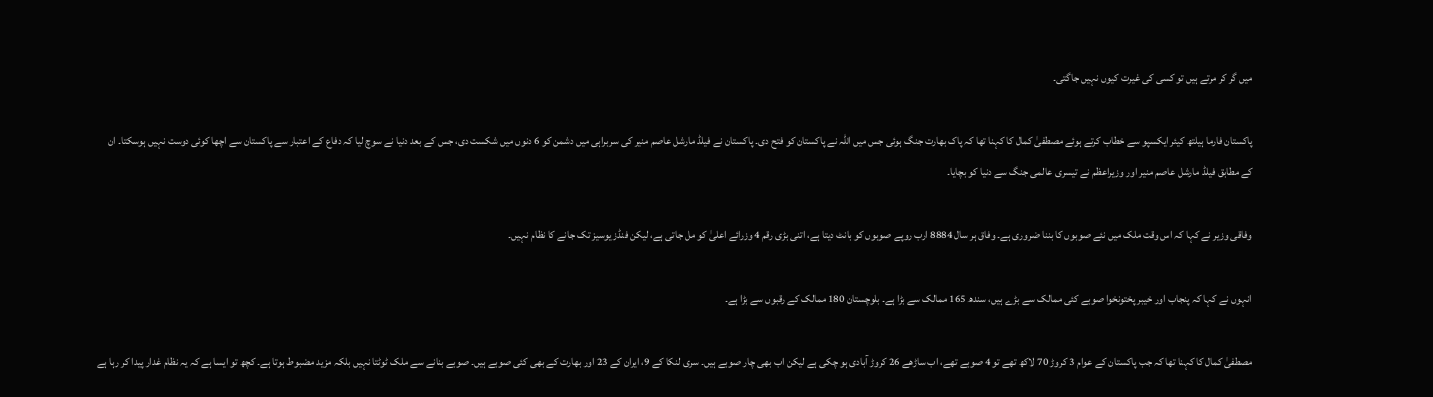میں گر کر مرتے ہیں تو کسی کی غیرت کیوں نہیں جاگتی۔

پاکستان فارما ہیلتھ کیئر ایکسپو سے خطاب کرتے ہوئے مصطفیٰ کمال کا کہنا تھا کہ پاک بھارت جنگ ہوئی جس میں اللہ نے پاکستان کو فتح دی۔ پاکستان نے فیلڈ مارشل عاصم منیر کی سربراہی میں دشمن کو 6 دنوں میں شکست دی، جس کے بعد دنیا نے سوچ لیا کہ دفاع کے اعتبار سے پاکستان سے اچھا کوئی دوست نہیں ہوسکتا۔ ان کے مطابق فیلڈ مارشل عاصم منیر اور وزیراعظم نے تیسری عالمی جنگ سے دنیا کو بچایا۔

وفاقی وزیر نے کہا کہ اس وقت ملک میں نئے صوبوں کا بننا ضروری ہے۔ وفاق ہر سال 8884 ارب روپے صوبوں کو بانٹ دیتا ہے، اتنی بڑی رقم 4 وزرائے اعلیٰ کو مل جاتی ہے، لیکن فنڈز یوسیز تک جانے کا نظام نہیں۔

انہوں نے کہا کہ پنجاب اور خیبر پختونخوا صوبے کئی ممالک سے بڑے ہیں، سندھ 165 ممالک سے بڑا ہے۔ بلوچستان 180 ممالک کے رقبوں سے بڑا ہے۔

مصطفیٰ کمال کا کہنا تھا کہ جب پاکستان کے عوام 3 کروڑ 70 لاکھ تھے تو 4 صوبے تھے، اب ساڑھے 26 کروڑ آبادی ہو چکی ہے لیکن اب بھی چار صوبے ہیں۔ سری لنکا کے 9، ایران کے 23 اور بھارت کے بھی کئی صوبے ہیں۔ صوبے بنانے سے ملک ٹوٹتا نہیں بلکہ مزید مضبوط ہوتا ہے۔ کچھ تو ایسا ہے کہ یہ نظام غدار پیدا کر رہا ہے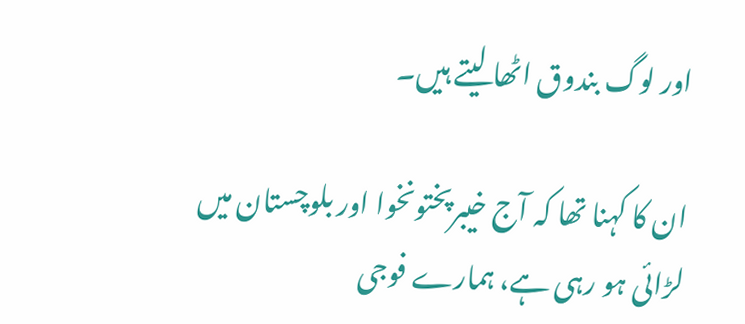اور لوگ بندوق اٹھا لیتے ہیں۔

ان کا کہنا تھا کہ آج خیبرپختونخوا اور بلوچستان میں لڑائی ہو رہی ہے، ہمارے فوجی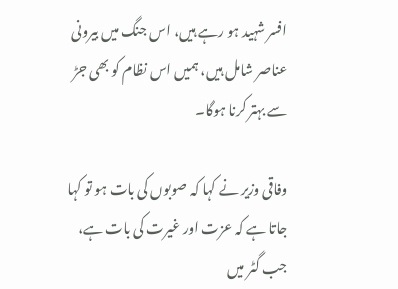افسر شہید ہو رہے ہیں، اس جنگ میں بیرونی عناصر شامل ہیں، ہمیں اس نظام کو بھی جڑ سے بہتر کرنا ہوگا۔

وفاقی وزیر نے کہا کہ صوبوں کی بات ہو تو کہا جاتا ہے کہ عزت اور غیرت کی بات ہے، جب گٹر میں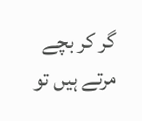گر کر بچے مرتے ہیں تو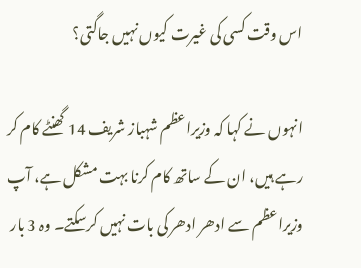اس وقت کسی کی غیرت کیوں نہیں جاگتی؟

انہوں نے کہا کہ وزیراعظم شہباز شریف 14 گھنٹے کام کر رہے ہیں، ان کے ساتھ کام کرنا بہت مشکل ہے، آپ وزیراعظم سے ادھر ادھر کی بات نہیں کرسکتے۔ وہ 3 بار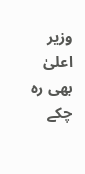وزیر اعلیٰ بھی رہ چکے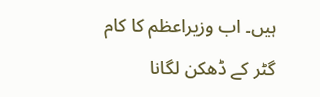ہیں۔ اب وزیراعظم کا کام گٹر کے ڈھکن لگانا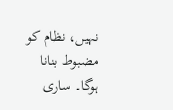نہیں، نظام کو مضبوط بنانا ہوگا۔ ساری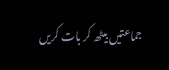جماعتیں بیٹھ کر بات کریں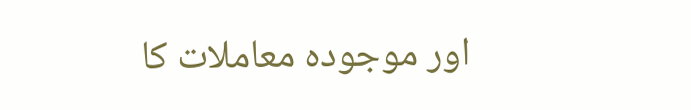اور موجودہ معاملات کا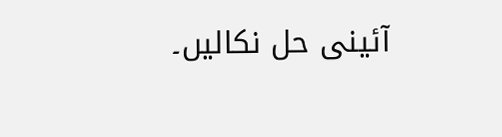آئینی حل نکالیں۔